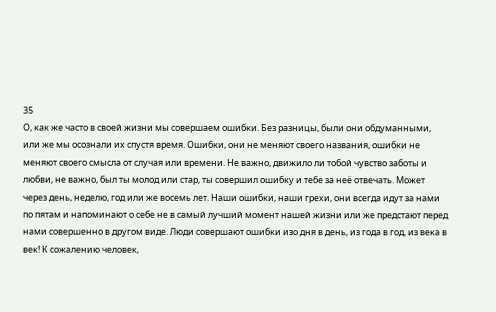35
О, как же часто в своей жизни мы совершаем ошибки. Без разницы, были они обдуманными, или же мы осознали их спустя время. Ошибки, они не меняют своего названия, ошибки не меняют своего смысла от случая или времени. Не важно, движило ли тобой чувство заботы и любви, не важно, был ты молод или стар, ты совершил ошибку и тебе за неё отвечать. Может через день, неделю, год или же восемь лет. Наши ошибки, наши грехи, они всегда идут за нами по пятам и напоминают о себе не в самый лучший момент нашей жизни или же предстают перед нами совершенно в другом виде. Люди совершают ошибки изо дня в день, из года в год, из века в век! К сожалению человек,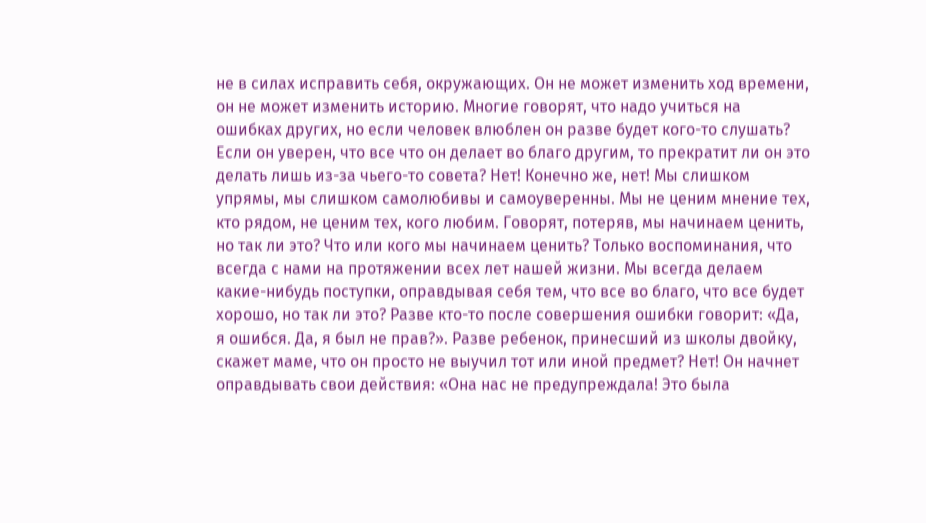не в силах исправить себя, окружающих. Он не может изменить ход времени, он не может изменить историю. Многие говорят, что надо учиться на ошибках других, но если человек влюблен он разве будет кого-то слушать? Если он уверен, что все что он делает во благо другим, то прекратит ли он это делать лишь из-за чьего-то совета? Нет! Конечно же, нет! Мы слишком упрямы, мы слишком самолюбивы и самоуверенны. Мы не ценим мнение тех, кто рядом, не ценим тех, кого любим. Говорят, потеряв, мы начинаем ценить, но так ли это? Что или кого мы начинаем ценить? Только воспоминания, что всегда с нами на протяжении всех лет нашей жизни. Мы всегда делаем какие-нибудь поступки, оправдывая себя тем, что все во благо, что все будет хорошо, но так ли это? Разве кто-то после совершения ошибки говорит: «Да, я ошибся. Да, я был не прав?». Разве ребенок, принесший из школы двойку, скажет маме, что он просто не выучил тот или иной предмет? Нет! Он начнет оправдывать свои действия: «Она нас не предупреждала! Это была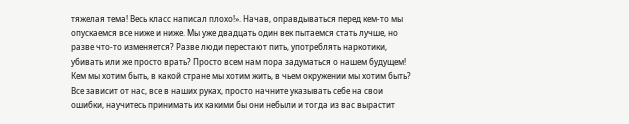тяжелая тема! Весь класс написал плохо!». Начав, оправдываться перед кем-то мы опускаемся все ниже и ниже. Мы уже двадцать один век пытаемся стать лучше, но разве что-то изменяется? Разве люди перестают пить, употреблять наркотики, убивать или же просто врать? Просто всем нам пора задуматься о нашем будущем! Кем мы хотим быть, в какой стране мы хотим жить, в чьем окружении мы хотим быть? Все зависит от нас, все в наших руках, просто начните указывать себе на свои ошибки, научитесь принимать их какими бы они небыли и тогда из вас вырастит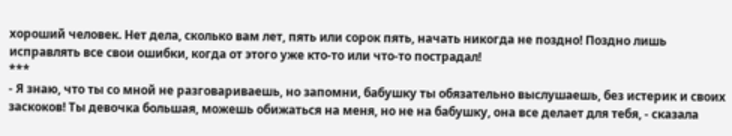хороший человек. Нет дела, сколько вам лет, пять или сорок пять, начать никогда не поздно! Поздно лишь исправлять все свои ошибки, когда от этого уже кто-то или что-то пострадал!
***
- Я знаю, что ты со мной не разговариваешь, но запомни, бабушку ты обязательно выслушаешь, без истерик и своих заскоков! Ты девочка большая, можешь обижаться на меня, но не на бабушку, она все делает для тебя, - сказала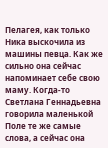Пелагея, как только Ника выскочила из машины певца. Как же сильно она сейчас напоминает себе свою маму. Когда-то Светлана Геннадьевна говорила маленькой Поле те же самые слова, а сейчас она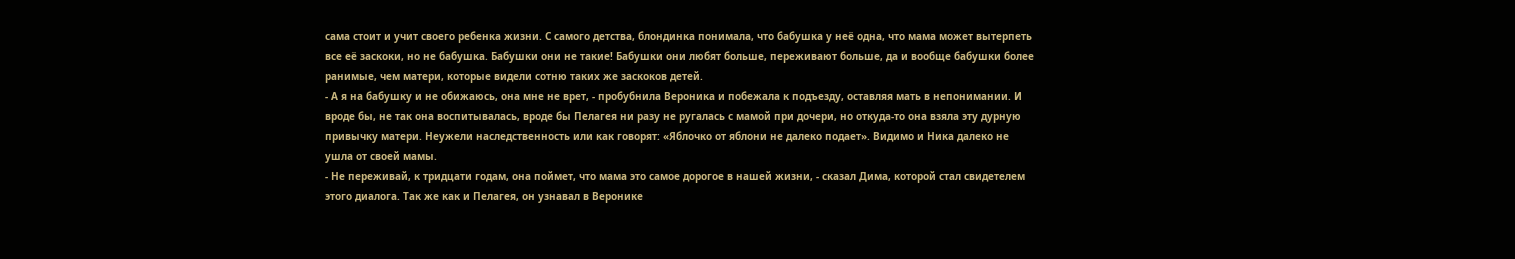сама стоит и учит своего ребенка жизни. С самого детства, блондинка понимала, что бабушка у неё одна, что мама может вытерпеть все её заскоки, но не бабушка. Бабушки они не такие! Бабушки они любят больше, переживают больше, да и вообще бабушки более ранимые, чем матери, которые видели сотню таких же заскоков детей.
- А я на бабушку и не обижаюсь, она мне не врет, - пробубнила Вероника и побежала к подъезду, оставляя мать в непонимании. И вроде бы, не так она воспитывалась, вроде бы Пелагея ни разу не ругалась с мамой при дочери, но откуда-то она взяла эту дурную привычку матери. Неужели наследственность или как говорят: «Яблочко от яблони не далеко подает». Видимо и Ника далеко не ушла от своей мамы.
- Не переживай, к тридцати годам, она поймет, что мама это самое дорогое в нашей жизни, - сказал Дима, которой стал свидетелем этого диалога. Так же как и Пелагея, он узнавал в Веронике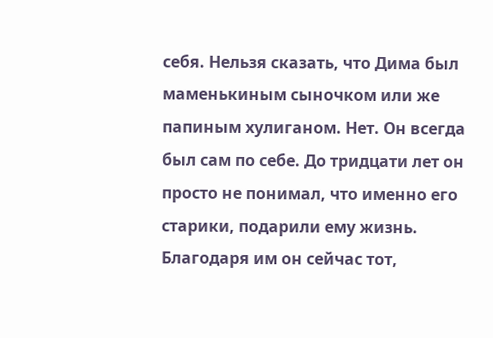себя. Нельзя сказать, что Дима был маменькиным сыночком или же папиным хулиганом. Нет. Он всегда был сам по себе. До тридцати лет он просто не понимал, что именно его старики, подарили ему жизнь. Благодаря им он сейчас тот,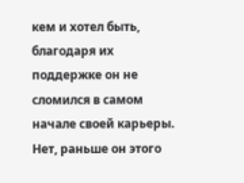кем и хотел быть, благодаря их поддержке он не сломился в самом начале своей карьеры. Нет, раньше он этого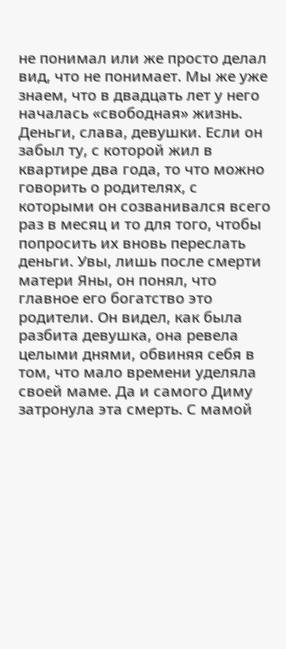не понимал или же просто делал вид, что не понимает. Мы же уже знаем, что в двадцать лет у него началась «свободная» жизнь. Деньги, слава, девушки. Если он забыл ту, с которой жил в квартире два года, то что можно говорить о родителях, с которыми он созванивался всего раз в месяц и то для того, чтобы попросить их вновь переслать деньги. Увы, лишь после смерти матери Яны, он понял, что главное его богатство это родители. Он видел, как была разбита девушка, она ревела целыми днями, обвиняя себя в том, что мало времени уделяла своей маме. Да и самого Диму затронула эта смерть. С мамой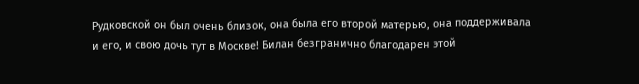Рудковской он был очень близок, она была его второй матерью, она поддерживала и его, и свою дочь тут в Москве! Билан безгранично благодарен этой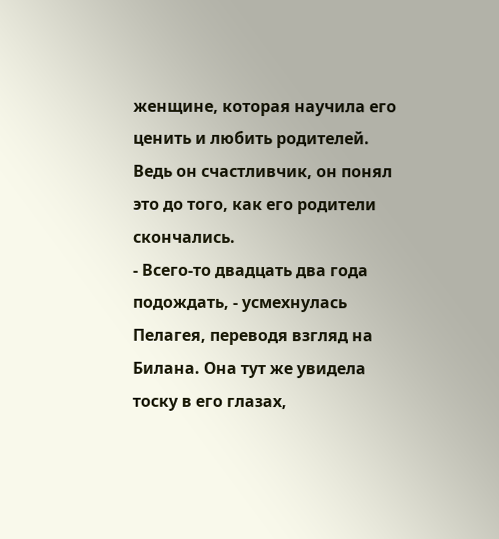женщине, которая научила его ценить и любить родителей. Ведь он счастливчик, он понял это до того, как его родители скончались.
- Всего-то двадцать два года подождать, - усмехнулась Пелагея, переводя взгляд на Билана. Она тут же увидела тоску в его глазах,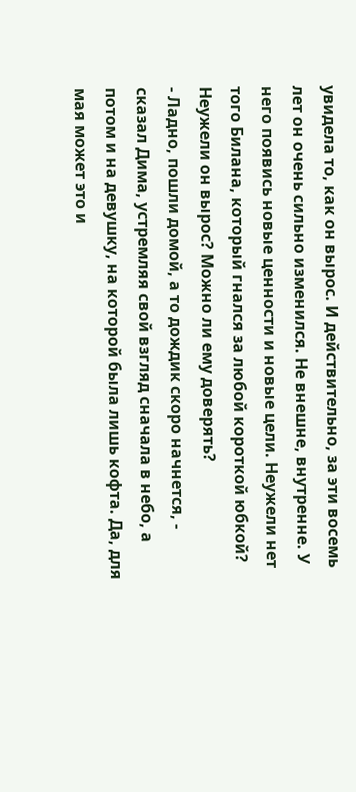увидела то, как он вырос. И действительно, за эти восемь лет он очень сильно изменился. Не внешне, внутренне. У него появись новые ценности и новые цели. Неужели нет того Билана, который гнался за любой короткой юбкой? Неужели он вырос? Можно ли ему доверять?
- Ладно, пошли домой, а то дождик скоро начнется, - сказал Дима, устремляя свой взгляд сначала в небо, а потом и на девушку, на которой была лишь кофта. Да, для мая может это и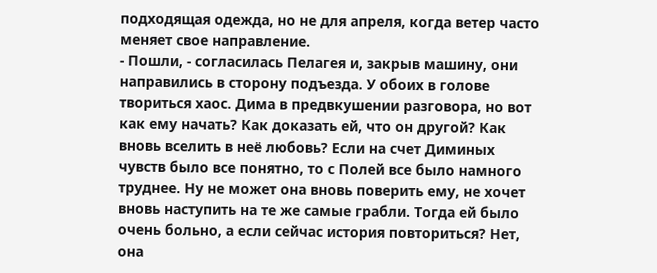подходящая одежда, но не для апреля, когда ветер часто меняет свое направление.
- Пошли, - согласилась Пелагея и, закрыв машину, они направились в сторону подъезда. У обоих в голове твориться хаос. Дима в предвкушении разговора, но вот как ему начать? Как доказать ей, что он другой? Как вновь вселить в неё любовь? Если на счет Диминых чувств было все понятно, то с Полей все было намного труднее. Ну не может она вновь поверить ему, не хочет вновь наступить на те же самые грабли. Тогда ей было очень больно, а если сейчас история повториться? Нет, она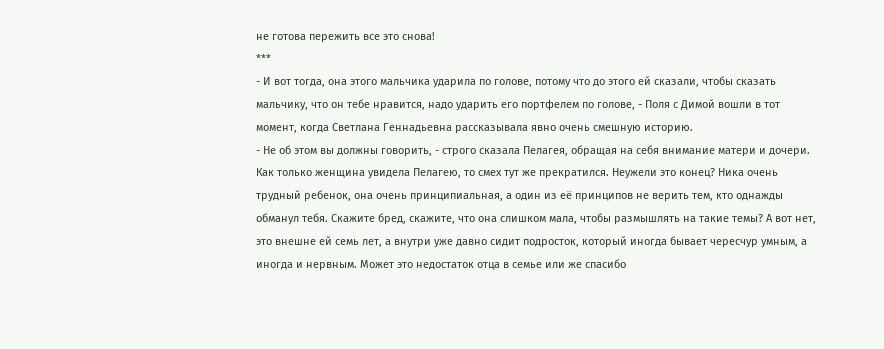не готова пережить все это снова!
***
- И вот тогда, она этого мальчика ударила по голове, потому что до этого ей сказали, чтобы сказать мальчику, что он тебе нравится, надо ударить его портфелем по голове, - Поля с Димой вошли в тот момент, когда Светлана Геннадьевна рассказывала явно очень смешную историю.
- Не об этом вы должны говорить, - строго сказала Пелагея, обращая на себя внимание матери и дочери. Как только женщина увидела Пелагею, то смех тут же прекратился. Неужели это конец? Ника очень трудный ребенок, она очень принципиальная, а один из её принципов не верить тем, кто однажды обманул тебя. Скажите бред, скажите, что она слишком мала, чтобы размышлять на такие темы? А вот нет, это внешне ей семь лет, а внутри уже давно сидит подросток, который иногда бывает чересчур умным, а иногда и нервным. Может это недостаток отца в семье или же спасибо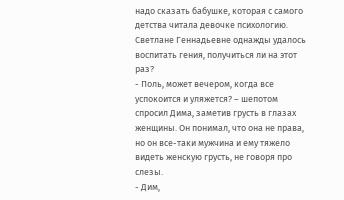надо сказать бабушке, которая с самого детства читала девочке психологию. Светлане Геннадьевне однажды удалось воспитать гения, получиться ли на этот раз?
- Поль, может вечером, когда все успокоится и уляжется? – шепотом спросил Дима, заметив грусть в глазах женщины. Он понимал, что она не права, но он все-таки мужчина и ему тяжело видеть женскую грусть, не говоря про слезы.
- Дим,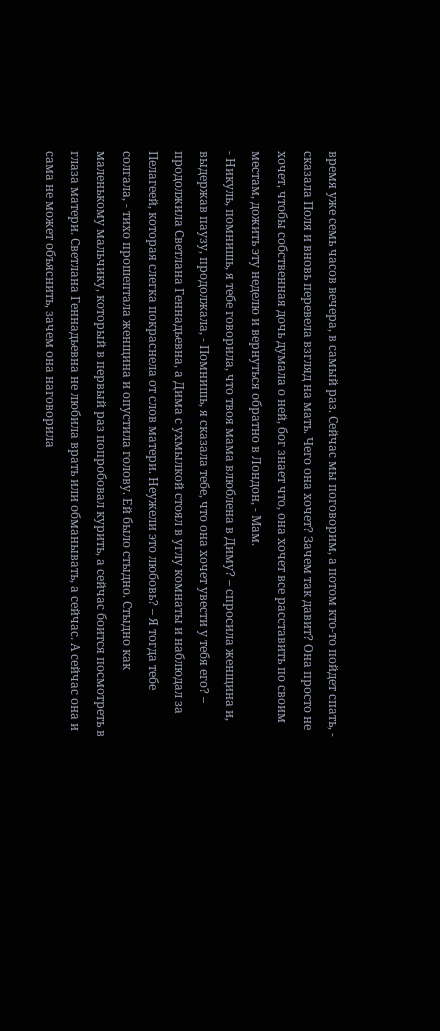время уже семь часов вечера, в самый раз. Сейчас мы поговорим, а потом кто-то пойдет спать, - сказала Поля и вновь перевела взгляд на мать. Чего она хочет? Зачем так давит? Она просто не хочет, чтобы собственная дочь думала о ней, бог знает что, она хочет все расставить по своим местам, дожить эту неделю и вернуться обратно в Лондон, - Мам.
- Никуль, помнишь, я тебе говорила, что твоя мама влюблена в Диму? – спросила женщина и, выдержав паузу, продолжала, - Помнишь, я сказала тебе, что она хочет увести у тебя его? – продолжила Светлана Геннадьевна, а Дима с ухмылкой стоял в углу комнаты и наблюдал за Пелагеей, которая слегка покраснела от слов матери. Неужели это любовь? – Я тогда тебе солгала, - тихо прошептала женщина и опустила голову. Ей было стыдно. Стыдно как маленькому мальчику, который в первый раз попробовал курить, а сейчас боится посмотреть в глаза матери. Светлана Геннадьевна не любила врать или обманывать, а сейчас. А сейчас она и сама не может объяснить, зачем она наговорила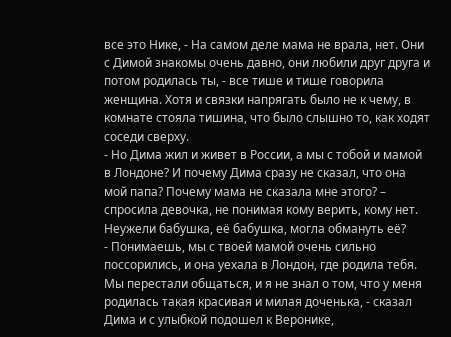все это Нике, - На самом деле мама не врала, нет. Они с Димой знакомы очень давно, они любили друг друга и потом родилась ты, - все тише и тише говорила женщина. Хотя и связки напрягать было не к чему, в комнате стояла тишина, что было слышно то, как ходят соседи сверху.
- Но Дима жил и живет в России, а мы с тобой и мамой в Лондоне? И почему Дима сразу не сказал, что она мой папа? Почему мама не сказала мне этого? – спросила девочка, не понимая кому верить, кому нет. Неужели бабушка, её бабушка, могла обмануть её?
- Понимаешь, мы с твоей мамой очень сильно поссорились, и она уехала в Лондон, где родила тебя. Мы перестали общаться, и я не знал о том, что у меня родилась такая красивая и милая доченька, - сказал Дима и с улыбкой подошел к Веронике,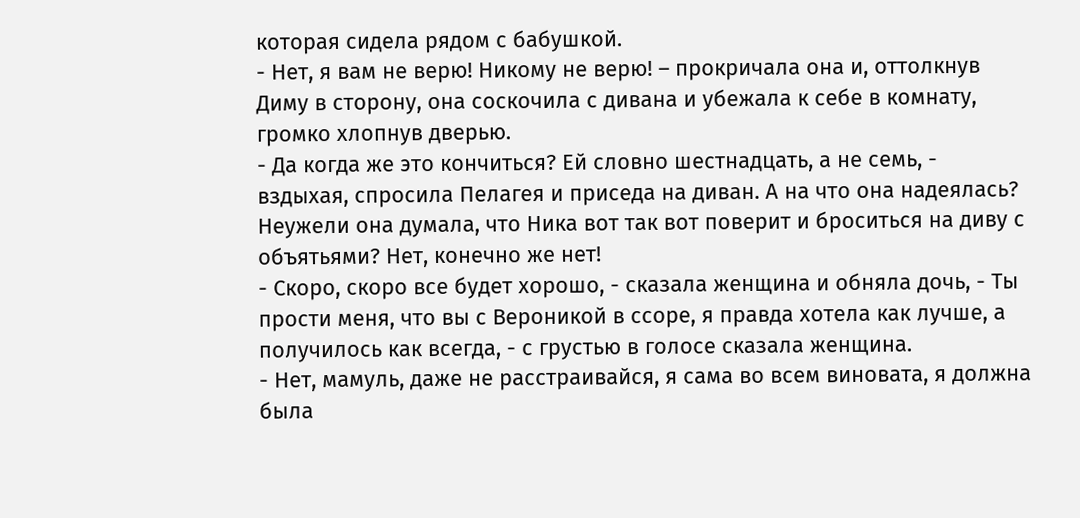которая сидела рядом с бабушкой.
- Нет, я вам не верю! Никому не верю! – прокричала она и, оттолкнув Диму в сторону, она соскочила с дивана и убежала к себе в комнату, громко хлопнув дверью.
- Да когда же это кончиться? Ей словно шестнадцать, а не семь, - вздыхая, спросила Пелагея и приседа на диван. А на что она надеялась? Неужели она думала, что Ника вот так вот поверит и броситься на диву с объятьями? Нет, конечно же нет!
- Скоро, скоро все будет хорошо, - сказала женщина и обняла дочь, - Ты прости меня, что вы с Вероникой в ссоре, я правда хотела как лучше, а получилось как всегда, - с грустью в голосе сказала женщина.
- Нет, мамуль, даже не расстраивайся, я сама во всем виновата, я должна была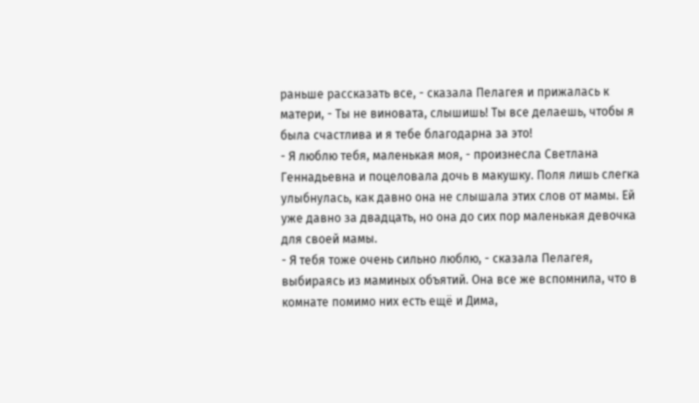раньше рассказать все, - сказала Пелагея и прижалась к матери, - Ты не виновата, слышишь! Ты все делаешь, чтобы я была счастлива и я тебе благодарна за это!
- Я люблю тебя, маленькая моя, - произнесла Светлана Геннадьевна и поцеловала дочь в макушку. Поля лишь слегка улыбнулась, как давно она не слышала этих слов от мамы. Ей уже давно за двадцать, но она до сих пор маленькая девочка для своей мамы.
- Я тебя тоже очень сильно люблю, - сказала Пелагея, выбираясь из маминых объятий. Она все же вспомнила, что в комнате помимо них есть ещё и Дима,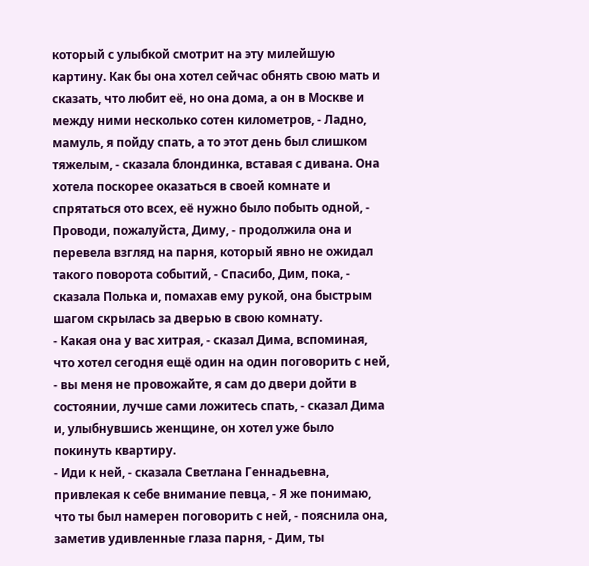который с улыбкой смотрит на эту милейшую картину. Как бы она хотел сейчас обнять свою мать и сказать, что любит её, но она дома, а он в Москве и между ними несколько сотен километров, - Ладно, мамуль, я пойду спать, а то этот день был слишком тяжелым, - сказала блондинка, вставая с дивана. Она хотела поскорее оказаться в своей комнате и спрятаться ото всех, её нужно было побыть одной, - Проводи, пожалуйста, Диму, - продолжила она и перевела взгляд на парня, который явно не ожидал такого поворота событий, - Спасибо, Дим, пока, - сказала Полька и, помахав ему рукой, она быстрым шагом скрылась за дверью в свою комнату.
- Какая она у вас хитрая, - сказал Дима, вспоминая, что хотел сегодня ещё один на один поговорить с ней, - вы меня не провожайте, я сам до двери дойти в состоянии, лучше сами ложитесь спать, - сказал Дима и, улыбнувшись женщине, он хотел уже было покинуть квартиру.
- Иди к ней, - сказала Светлана Геннадьевна, привлекая к себе внимание певца, - Я же понимаю, что ты был намерен поговорить с ней, - пояснила она, заметив удивленные глаза парня, - Дим, ты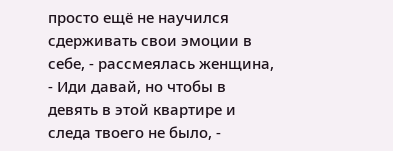просто ещё не научился сдерживать свои эмоции в себе, - рассмеялась женщина, - Иди давай, но чтобы в девять в этой квартире и следа твоего не было, -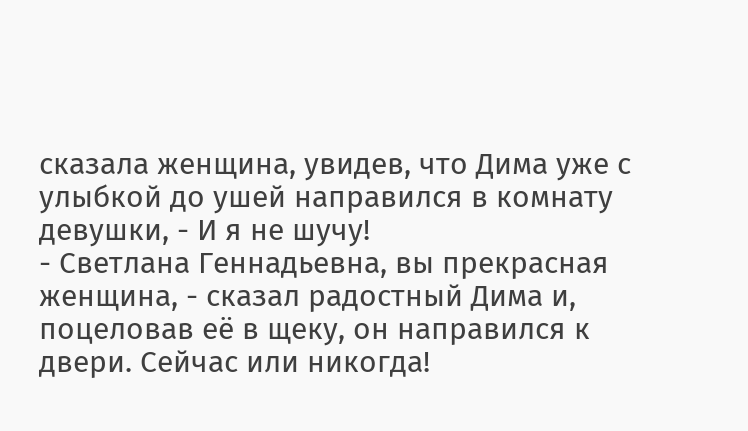сказала женщина, увидев, что Дима уже с улыбкой до ушей направился в комнату девушки, - И я не шучу!
- Светлана Геннадьевна, вы прекрасная женщина, - сказал радостный Дима и, поцеловав её в щеку, он направился к двери. Сейчас или никогда!